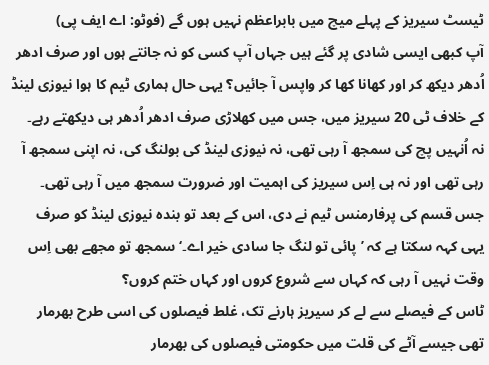ٹیسٹ سیریز کے پہلے میچ میں بابراعظم نہیں ہوں گے (فوٹو: اے ایف پی)
آپ کبھی ایسی شادی پر گئے ہیں جہاں آپ کسی کو نہ جانتے ہوں اور صرف ادھر اُدھر دیکھ کر اور كھانا کھا کر واپس آ جائیں؟ یہی حال ہماری ٹیم کا ہوا نیوزی لینڈ کے خلاف ٹی 20 سیریز میں، جس میں کھلاڑی صرف ادھر اُدھر ہی دیکھتے رہے۔
نہ اُنہیں پچ کی سمجھ آ رہی تھی، نہ نیوزی لینڈ کی بولنگ کی، نہ اپنی سمجھ آ رہی تھی اور نہ ہی اِس سیریز کی اہمیت اور ضرورت سمجھ میں آ رہی تھی۔ جس قسم کی پرفارمنس ٹیم نے دی، اس کے بعد تو بندہ نیوزی لینڈ کو صرف یہی کہہ سکتا ہے کہ ’پائی تو لنگ جا سادی خیر اے۔‘ سمجھ تو مجھے بھی اِس وقت نہیں آ رہی کہ کہاں سے شروع کروں اور کہاں ختم کروں؟
ٹاس کے فیصلے سے لے کر سیریز ہارنے تک، غلط فیصلوں کی اسی طرح بھرمار تھی جیسے آٹے کی قلت میں حکومتی فیصلوں کی بھرمار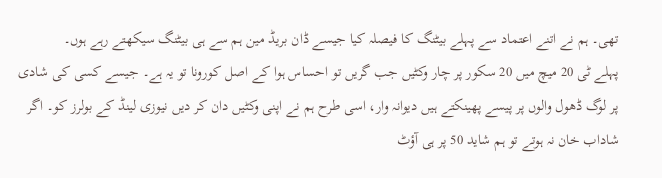تھی۔ ہم نے اتنے اعتماد سے پہلے بیٹنگ کا فیصلہ کیا جیسے ڈان بریڈ مین ہم سے ہی بیٹنگ سیکھتے رہے ہوں۔
پہلے ٹی 20 میچ میں 20 سکور پر چار وکٹیں جب گریں تو احساس ہوا کے اصل کورونا تو یہ ہے۔ جیسے کسی کی شادی پر لوگ ڈھول والوں پر پیسے پھینکتے ہیں دیوانہ وار، اسی طرح ہم نے اپنی وکٹیں دان کر دیں نیوزی لینڈ کے بولرز کو۔ اگر شاداب خان نہ ہوتے تو ہم شاید 50 پر ہی آؤٹ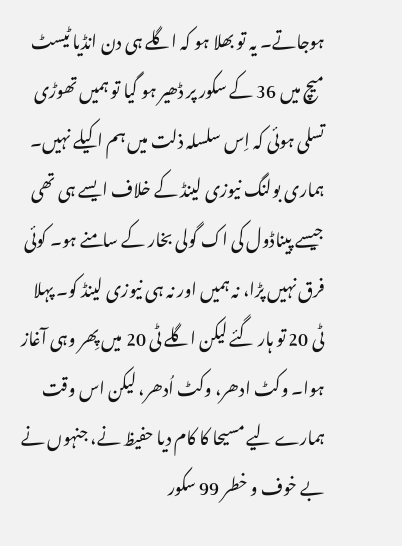ہوجاتے۔ یہ تو بھلا ہو کہ اگلے ہی دن انڈیا ٹیسٹ میچ میں 36 کے سکور پر ڈھیر ہو گیا تو ہمیں تھوڑی تسلی ہوئی کہ اِس سلسلہ ذلت میں ہم اکیلے نہیں۔
ہماری بولنگ نیوزی لینڈ کے خلاف ایسے ہی تھی جیسے پیناڈول کی اک گولی بخار کے سامنے ہو۔ کوئی فرق نہیں پڑا، نہ ہمیں اور نہ ہی نیوزی لینڈ کو۔ پہلا ٹی 20 تو ہار گئے لیکن اگلے ٹی 20 میں پِھر وہی آغاز ہوا۔ وکٹ ادھر، وکٹ اُدھر، لیکن اس وقت ہمارے لیے مسیحا کا کام دیا حفیظ نے، جنہوں نے بے خوف و خطر 99 سکور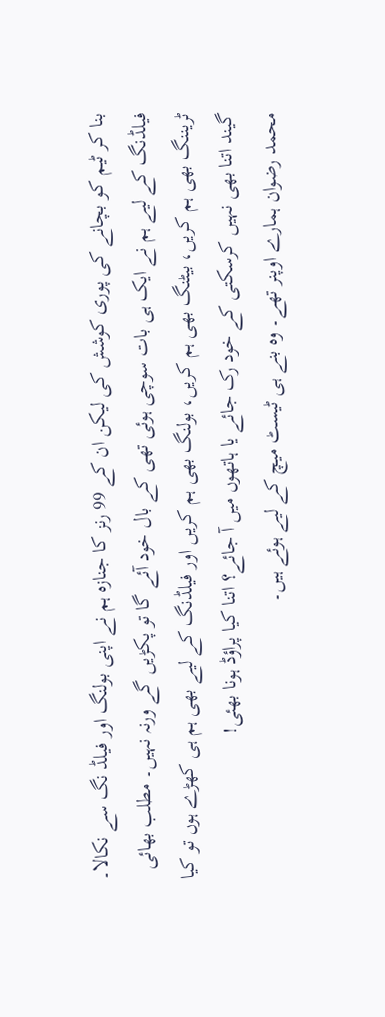بنا کر ٹیم کو بچانے کی پوری کوشش کی لیکن ان کے 99 رنز کا جنازہ ہم نے اپنی بولنگ اور فیلڈ نگ سے نکالا۔
فیلڈنگ کے لیے ہم نے ایک ہی بات سوچی ہوئی تھی کے بال خود آئے گا تو پکڑیں گے ورنہ نہیں۔ مطلب بھائی ٹریننگ بھی ہم کریں، بیٹنگ بھی ہم کریں، بولنگ بھی ہم کریں اور فیلڈنگ کے لیے بھی ہم ہی کھڑے ہوں تو کیا گیند اتنا بھی نہیں کرسکتی کے خود رک جائے یا ہاتھوں میں آ جائے؟ اتنا کیا پراؤڈ ہونا بھئی!
محمد رضوان ہمارے اوپنر تھے۔ وہ بنے ہی ٹیسٹ میچ کے لیے ہوئے ہیں۔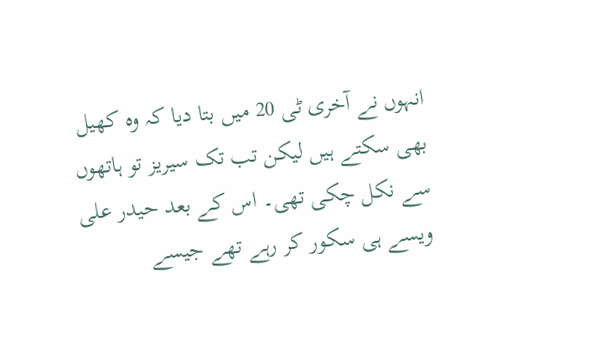انہوں نے آخری ٹی 20 میں بتا دیا کہ وہ کھیل بھی سکتے ہیں لیکن تب تک سیریز تو ہاتھوں سے نکل چکی تھی۔ اس کے بعد حیدر علی ویسے ہی سکور کر رہے تھے جیسے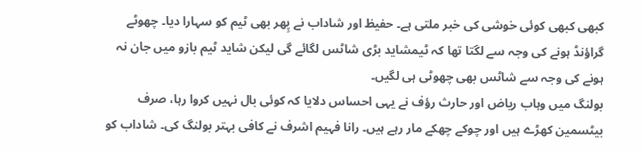کبھی کبھی کوئی خوشی کی خبر ملتی ہے۔ حفیظ اور شاداب نے پِھر بھی ٹیم کو سہارا دیا۔ چھوٹے گراؤنڈ ہونے کی وجہ سے لگتا تھا کہ ٹیمشاید بڑی شاٹس لگائے گی لیکن شاید ٹیم بازو میں جان نہ ہونے کی وجہ سے شاٹس بھی چھوٹی ہی لگیں۔
بولنگ میں وہاب ریاض اور حارث رؤف نے یہی احساس دلایا کہ کوئی بال نہیں کروا رہا، صرف بیٹسمین کھڑے ہیں اور چوکے چھکے مار رہے ہیں۔ رانا فہیم اشرف نے کافی بہتر بولنگ کی۔ شاداب کو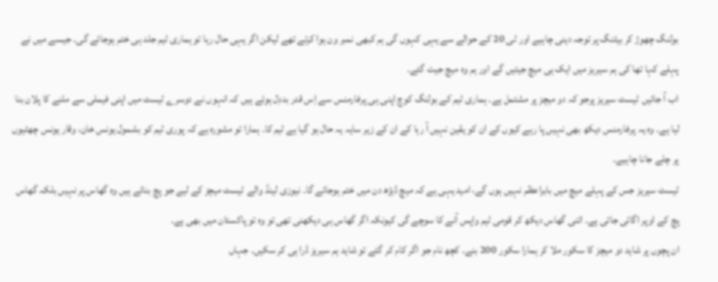بولنگ چھوڑ کر بیٹنگ پر توجہ دینی چاہیے اور ٹی 20 کے حوالے سے یہی کہوں گی ہم کبھی نمبر ون ہوا کرتے تھے لیکن اگر یہی حال رہا تو ہماری ٹیم جلد ہی ختم ہوجائے گی۔ جیسے میں نے پہلے کہا تھا کی ہم سیریز میں ایک ہی میچ جیتیں گے اور ہم وہ میچ جیت گئے۔
اب آ جائیں ٹیسٹ سیریز پرجو کہ دو میچز پر مشتمل ہے۔ ہماری ٹیم کے بولنگ کوچ اپنی ہی پرفارمنس سے اِس قدر بددِل ہوئے ہیں کہ انہوں نے دوسرے ٹیسٹ میں اپنی فیملی سے ملنے کا پلان بنا لیا ہے۔ وہ یہ پرفارمنس دیکھ بھی نہیں پا رہے کیوں کے ان کو یقین نہیں آ رہا کے ان کے زیر سایہ یہ حال ہو گیا ہے ٹیم کا۔ ہمارا تو مشورہ ہے کہ پوری ٹیم کو بشمول یونس خان، وقار یونس چھٹیوں پر چلے جانا چاہیے۔
ٹیسٹ سیریز جس کے پہلے میچ میں بابراعظم نہیں ہوں گے، امید یہی ہے کہ میچ ڈیڑھ دن میں ختم ہوجائے گا۔ نیوزی لینڈ والے ٹیسٹ میچز کے لیے جو پچ بناتے ہیں وہ گھاس پر نہیں بلکہ گھاس پچ کے اوپر اگائی جاتی ہے۔ اتنی گھاس دیکھ کر قومی ٹیم واپس آنے کا سوچے گی کیونکہ اگر گھاس ہی دیکھنی تھی تو وہ تو پاکستان میں بھی ہے۔
ان پچوں پر شاید دو میچز کا سکور ملا کر ہمارا سکور 200 بنے۔ کچھ نام جو اگر کام کر گئے تو شاید ہم سیریز ڈرا ہی کر سکیں۔ جہاں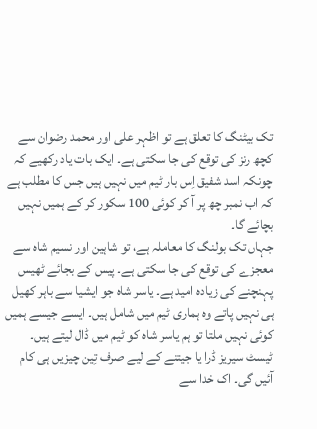تک بیٹنگ کا تعلق ہے تو اظہر علی اور محمد رضوان سے کچھ رنز کی توقع کی جا سکتی ہے۔ ایک بات یاد رکھیے کہ چونکہ اسد شفیق اِس بار ٹیم میں نہیں ہیں جس کا مطلب ہے کہ اب نمبر چھ پر آ کر کوئی 100 سکور کر کے ہمیں نہیں بچائے گا۔
جہاں تک بولنگ کا معاملہ ہے، تو شاہین اور نسیم شاہ سے معجزے کی توقع کی جا سکتی ہے۔ پیس کے بجائے ٹھیس پہنچنے کی زیادہ امید ہے۔ یاسر شاہ جو ایشیا سے باہر کھیل ہی نہیں پاتے وہ ہماری ٹیم میں شامل ہیں۔ ایسے جیسے ہمیں کوئی نہیں ملتا تو ہم یاسر شاہ کو ٹیم میں ڈال لیتے ہیں۔ ٹیسٹ سیریز ڈرا یا جیتنے کے لیے صرف تِین چیزیں ہی کام آئیں گی۔ اک خدا سے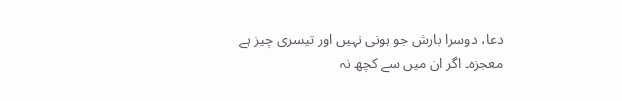دعا، دوسرا بارش جو ہونی نہیں اور تیسری چیز ہے معجزہ۔ اگر ان میں سے کچھ نہ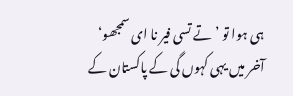ہی ہوا تو ’تے تسی فیر نا ای سمجھو‘
آخر میں یہی کہوں گی کے پاکستان کے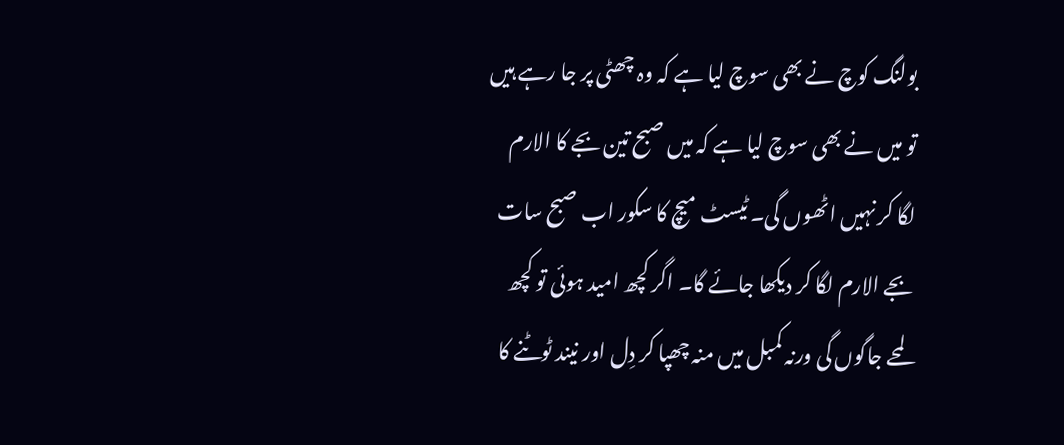بولنگ کوچ نے بھی سوچ لیا ہے کہ وہ چھٹی پر جا رہے ہیں تو میں نے بھی سوچ لیا ہے کہ میں صبح تین بجے کا الارم لگا کر نہیں اٹھوں گی۔ ٹیسٹ میچ کا سکور اب صبح سات بجے الارم لگا کر دیکھا جائے گا۔ اگر کچھ امید ہوئی تو کچھ لمحے جاگوں گی ورنہ کمبل میں منہ چھپا کر دِل اور نیند ٹوٹنے کا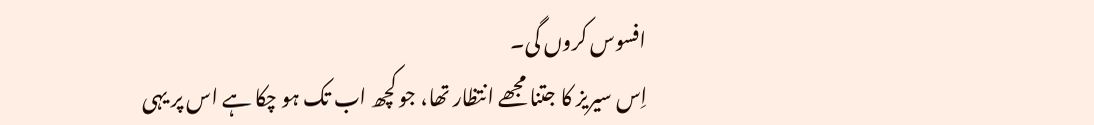افسوس کروں گی۔
اِس سیریز کا جتنا مجھے انتظار تھا، جو کچھ اب تک ہو چکا ہے اس پر یہی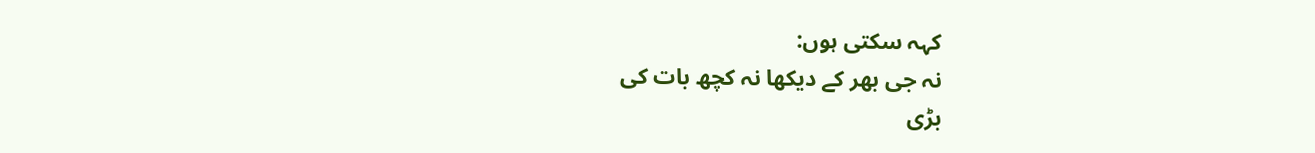کہہ سکتی ہوں:
نہ جی بھر کے دیکھا نہ کچھ بات کی
بڑی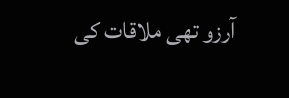آرزو تھی ملاقات کی